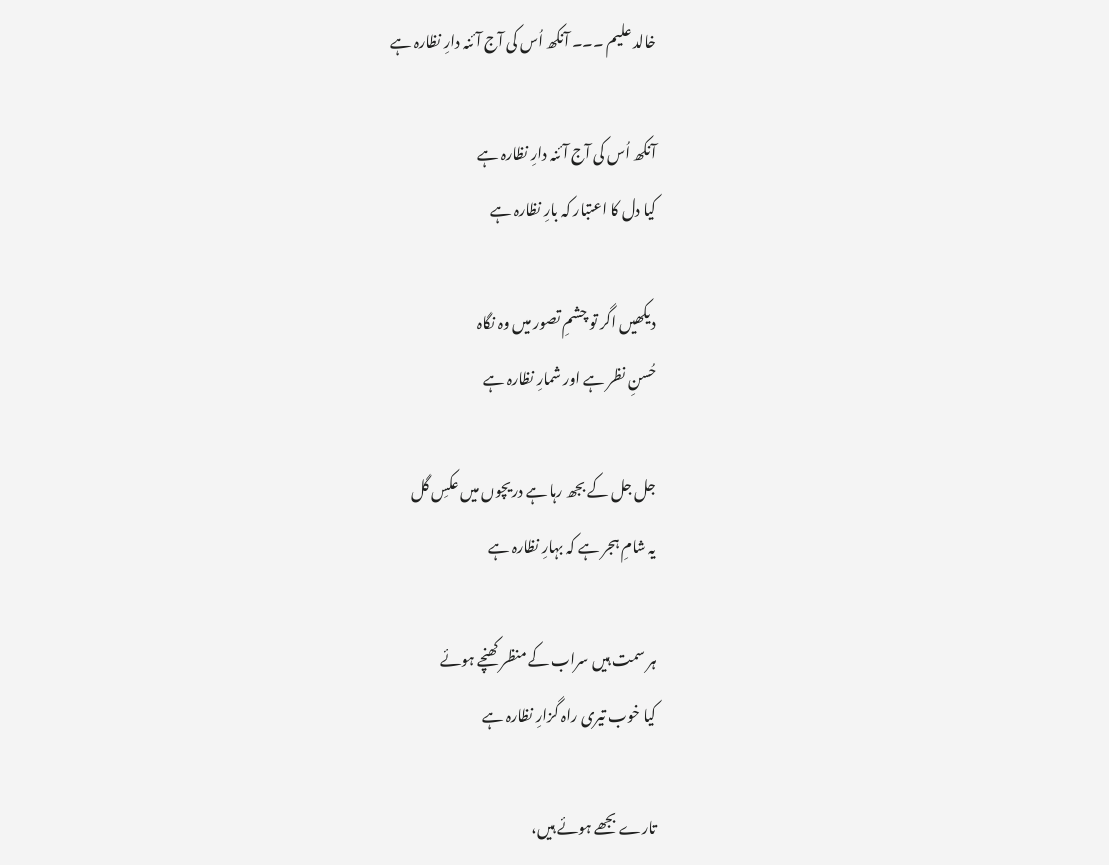خالد علیم ۔۔۔ آنکھ اُس کی آج آئنہ دارِ نظارہ ہے

آنکھ اُس کی آج آئنہ دارِ نظارہ ہے
کیا دل کا اعتبار کہ بارِ نظارہ ہے

دیکھیں اگر تو چشمِ تصور میں وہ نگاہ
حُسنِ نظر ہے اور شمارِ نظارہ ہے

جل جل کے بجھ رہا ہے دریچوں میں عکسِ گل
یہ شامِ ہجر ہے کہ بہارِ نظارہ ہے

ہر سمت ہیں سراب کے منظر کھنچے ہوئے
کیا خوب تیری راہ گزارِ نظارہ ہے

تارے بجھے ہوئے ہیں،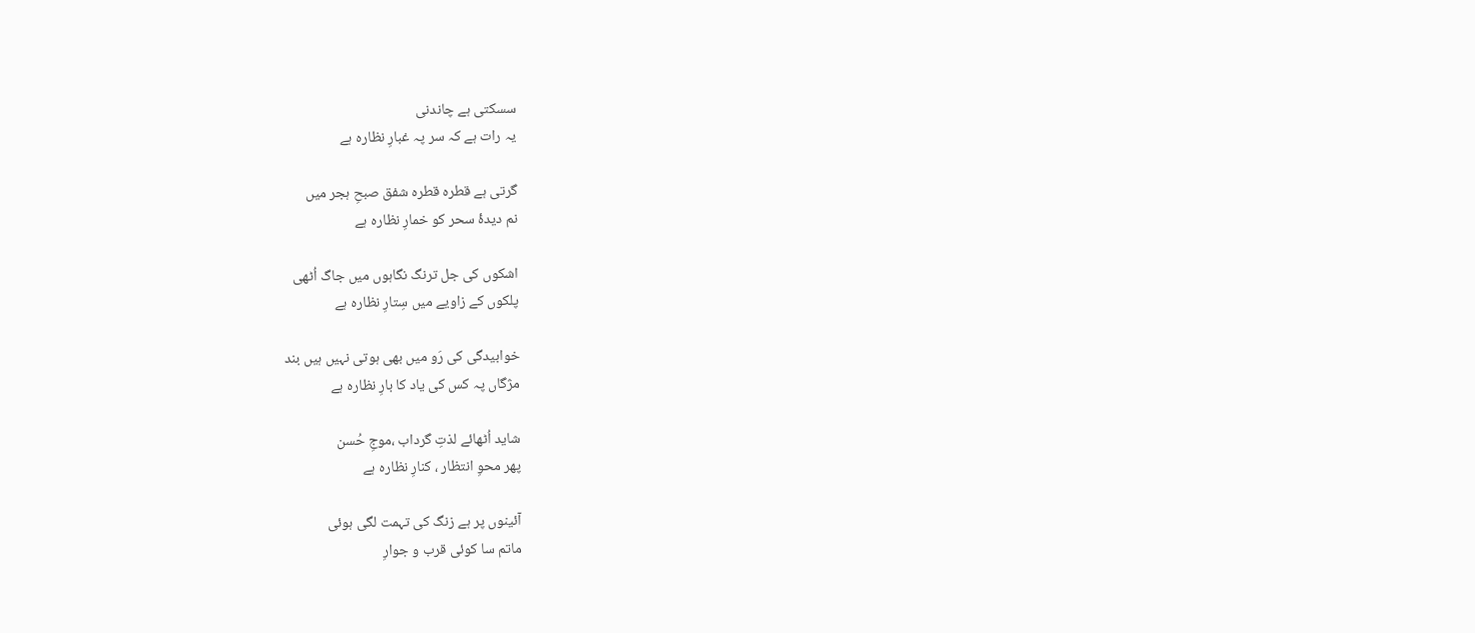سسکتی ہے چاندنی
یہ رات ہے کہ سر پہ غبارِ نظارہ ہے

گرتی ہے قطرہ قطرہ شفق صبحِ ہجر میں
نم دیدۂ سحر کو خمارِ نظارہ ہے

اشکوں کی جل ترنگ نگاہوں میں جاگ اُٹھی
پلکوں کے زاویے میں سِتارِ نظارہ ہے

خوابیدگی کی رَو میں بھی ہوتی نہیں ہیں بند
مژگاں پہ کس کی یاد کا بارِ نظارہ ہے

شاید اُٹھائے لذتِ گرداب ،موجِ حُسن
پھر محوِ انتظار ، کنارِ نظارہ ہے

آئینوں پر ہے زنگ کی تہمت لگی ہوئی
ماتم سا کوئی قرب و جوارِ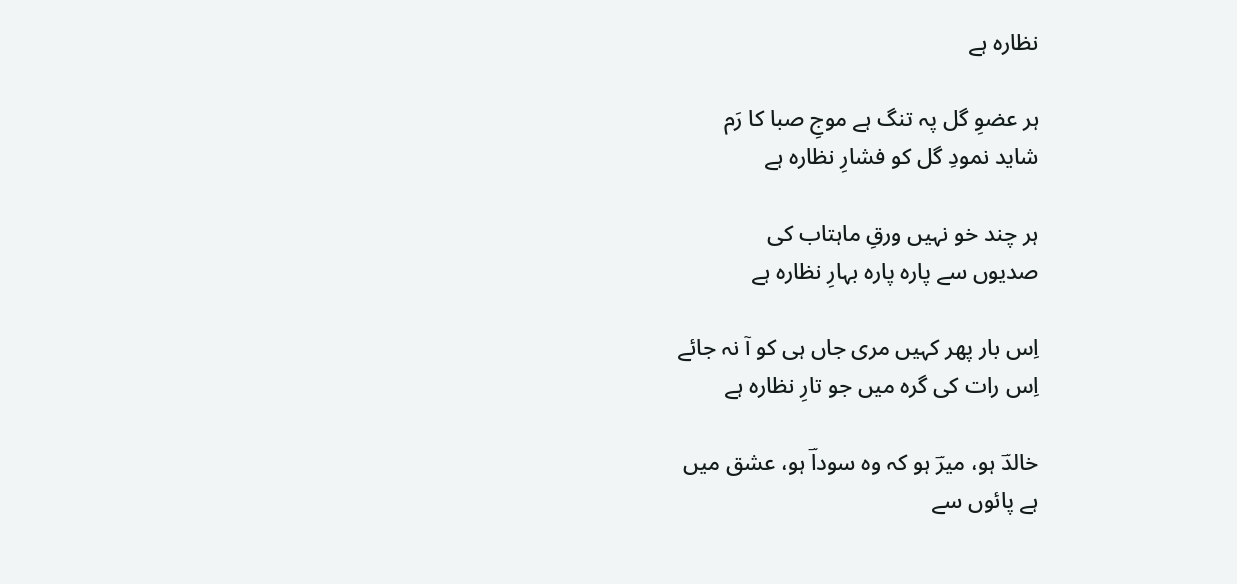نظارہ ہے

ہر عضوِ گل پہ تنگ ہے موجِ صبا کا رَم
شاید نمودِ گل کو فشارِ نظارہ ہے

ہر چند خو نہیں ورقِ ماہتاب کی
صدیوں سے پارہ پارہ بہارِ نظارہ ہے

اِس بار پھر کہیں مری جاں ہی کو آ نہ جائے
اِس رات کی گرہ میں جو تارِ نظارہ ہے

خالدؔ ہو، میرؔ ہو کہ وہ سوداؔ ہو، عشق میں
ہے پائوں سے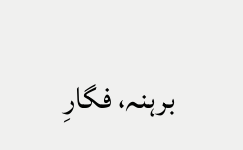برہنہ، فگارِ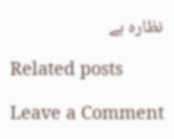نظارہ ہے

Related posts

Leave a Comment